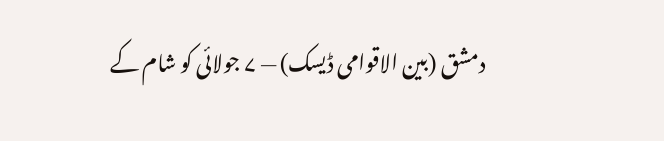دمشق (بین الاقوامی ڈیسک) — ۷ جولائی کو شام کے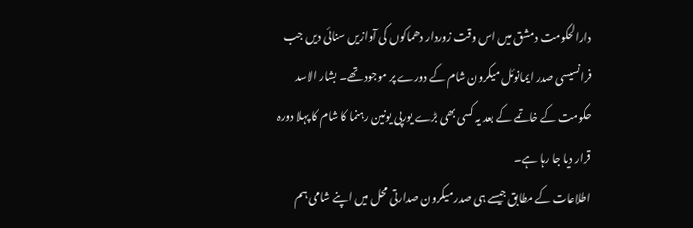دارالحکومت دمشق میں اس وقت زوردار دھماکوں کی آوازیں سنائی دیں جب فرانسیسی صدر ایمانوئل میکرون شام کے دورے پر موجود تھے۔ بشار الاسد حکومت کے خاتمے کے بعد یہ کسی بھی بڑے یورپی یونین رہنما کا شام کا پہلا دورہ قرار دیا جا رہا ہے۔
اطلاعات کے مطابق جیسے ہی صدر میکرون صدارتی محل میں اپنے شامی ہم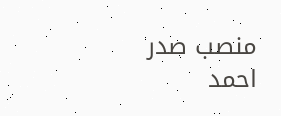منصب صدر احمد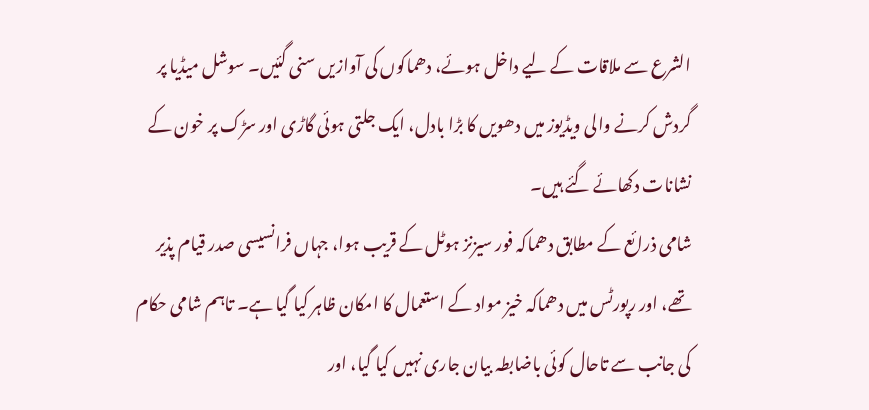الشرع سے ملاقات کے لیے داخل ہوئے، دھماکوں کی آوازیں سنی گئیں۔ سوشل میڈیا پر گردش کرنے والی ویڈیوز میں دھویں کا بڑا بادل، ایک جلتی ہوئی گاڑی اور سڑک پر خون کے نشانات دکھائے گئے ہیں۔
شامی ذرائع کے مطابق دھماکہ فور سیزنز ہوٹل کے قریب ہوا، جہاں فرانسیسی صدر قیام پذیر تھے، اور رپورٹس میں دھماکہ خیز مواد کے استعمال کا امکان ظاہر کیا گیا ہے۔ تاہم شامی حکام کی جانب سے تاحال کوئی باضابطہ بیان جاری نہیں کیا گیا، اور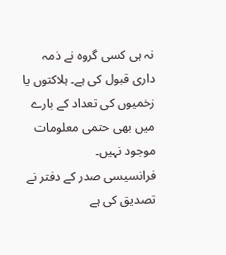نہ ہی کسی گروہ نے ذمہ داری قبول کی ہے۔ ہلاکتوں یا زخمیوں کی تعداد کے بارے میں بھی حتمی معلومات موجود نہیں۔
فرانسیسی صدر کے دفتر نے تصدیق کی ہے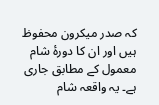کہ صدر میکرون محفوظ ہیں اور ان کا دورۂ شام معمول کے مطابق جاری ہے۔ یہ واقعہ شام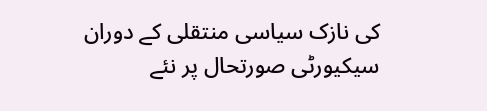کی نازک سیاسی منتقلی کے دوران سیکیورٹی صورتحال پر نئے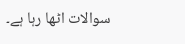سوالات اٹھا رہا ہے۔